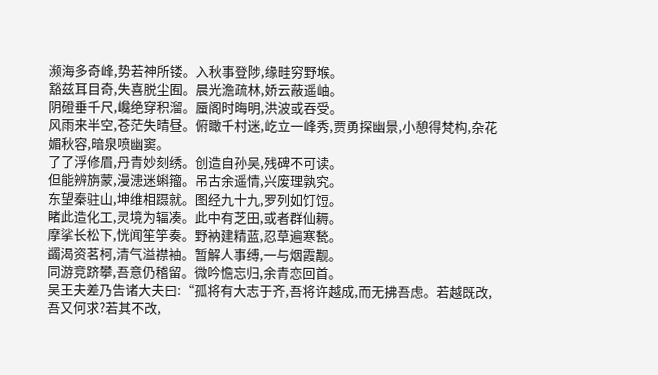濒海多奇峰,势若神所镂。入秋事登陟,缘畦穷野堠。
豁兹耳目奇,失喜脱尘囿。晨光澹疏林,娇云蔽遥岫。
阴磴垂千尺,巉绝穿积溜。蜃阁时晦明,洪波或吞受。
风雨来半空,苍茫失晴昼。俯瞰千村迷,屹立一峰秀,贾勇探幽景,小憩得梵构,杂花媚秋容,暗泉喷幽窦。
了了浮修眉,丹青妙刻绣。创造自孙吴,残碑不可读。
但能辨旃蒙,漫漶迷蝌籀。吊古余遥情,兴废理孰究。
东望秦驻山,坤维相蹑就。图经九十九,罗列如饤饾。
睹此造化工,灵境为辐凑。此中有芝田,或者群仙耨。
摩挲长松下,恍闻笙竽奏。野衲建精蓝,忍草遍寒甃。
蠲渴资茗柯,清气溢襟袖。暂解人事缚,一与烟霞觏。
同游竞跻攀,吾意仍稽留。微吟憺忘归,余青恋回首。
吴王夫差乃告诸大夫曰:“孤将有大志于齐,吾将许越成,而无拂吾虑。若越既改,吾又何求?若其不改,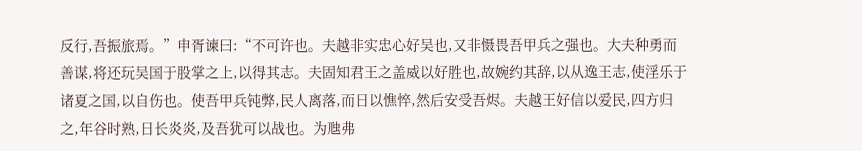反行,吾振旅焉。”申胥谏曰:“不可许也。夫越非实忠心好吴也,又非慑畏吾甲兵之强也。大夫种勇而善谋,将还玩吴国于股掌之上,以得其志。夫固知君王之盖威以好胜也,故婉约其辞,以从逸王志,使淫乐于诸夏之国,以自伤也。使吾甲兵钝弊,民人离落,而日以憔悴,然后安受吾烬。夫越王好信以爱民,四方归之,年谷时熟,日长炎炎,及吾犹可以战也。为虺弗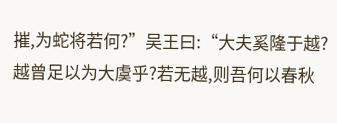摧,为蛇将若何?”吴王曰:“大夫奚隆于越?越曾足以为大虞乎?若无越,则吾何以春秋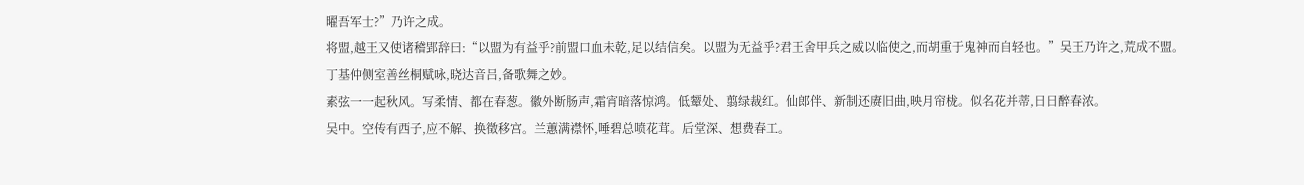曜吾军士?”乃许之成。
将盟,越王又使诸稽郢辞曰:“以盟为有益乎?前盟口血未乾,足以结信矣。以盟为无益乎?君王舍甲兵之威以临使之,而胡重于鬼神而自轻也。”吴王乃许之,荒成不盟。
丁基仲侧室善丝桐赋咏,晓达音吕,备歌舞之妙。
素弦一一起秋风。写柔情、都在春葱。徽外断肠声,霜宵暗落惊鸿。低颦处、翦绿裁红。仙郎伴、新制还赓旧曲,映月帘栊。似名花并蒂,日日醉春浓。
吴中。空传有西子,应不解、换徵移宫。兰蕙满襟怀,唾碧总喷花茸。后堂深、想费春工。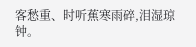客愁重、时听蕉寒雨碎,泪湿琼钟。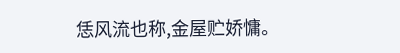恁风流也称,金屋贮娇慵。